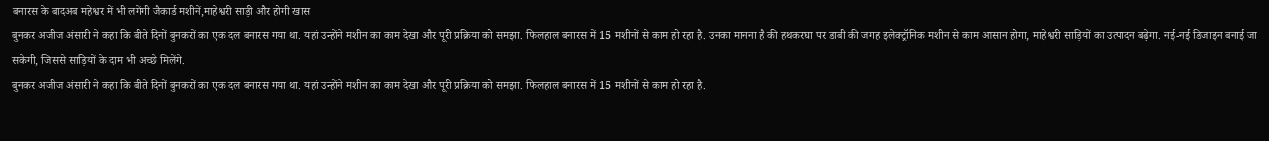बनारस के बादअब महेश्वर में भी लगेंगी जैकार्ड मशीनें,माहेश्वरी साड़ी और होगी खास
बुनकर अजीज अंसारी ने कहा कि बीते दिनों बुनकरों का एक दल बनारस गया था. यहां उन्होंने मशीन का काम देखा और पूरी प्रक्रिया को समझा. फिलहाल बनारस में 15 मशीनों से काम हो रहा है. उनका मानना है की हथकरघा पर डाबी की जगह इलेक्ट्रॉनिक मशीन से काम आसान होगा, माहेश्वरी साड़ियों का उत्पादन बढ़ेगा. नई-नई डिजाइन बनाई जा सकेगी, जिससे साड़ियों के दाम भी अच्छे मिलेंगे.
बुनकर अजीज अंसारी ने कहा कि बीते दिनों बुनकरों का एक दल बनारस गया था. यहां उन्होंने मशीन का काम देखा और पूरी प्रक्रिया को समझा. फिलहाल बनारस में 15 मशीनों से काम हो रहा है.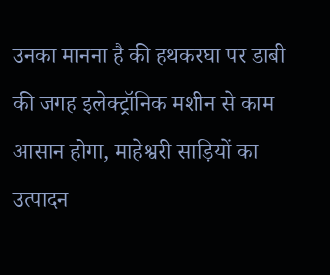उनका मानना है की हथकरघा पर डाबी की जगह इलेक्ट्रॉनिक मशीन से काम आसान होगा, माहेश्वरी साड़ियों का उत्पादन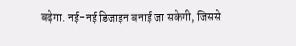बढ़ेगा. नई-नई डिजाइन बनाई जा सकेगी, जिससे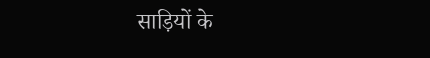साड़ियों के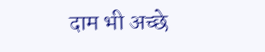दाम भी अच्छे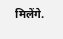मिलेंगे.